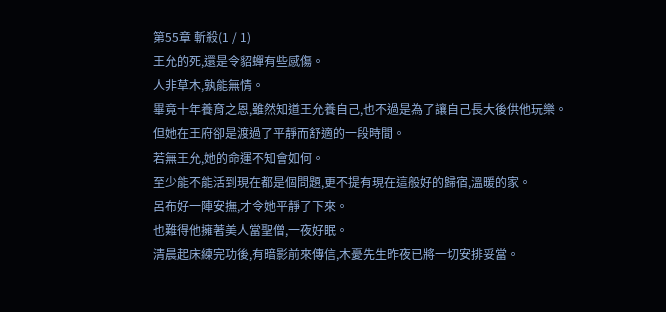第55章 斬殺(1 / 1)
王允的死,還是令貂蟬有些感傷。
人非草木,孰能無情。
畢竟十年養育之恩,雖然知道王允養自己,也不過是為了讓自己長大後供他玩樂。
但她在王府卻是渡過了平靜而舒適的一段時間。
若無王允,她的命運不知會如何。
至少能不能活到現在都是個問題,更不提有現在這般好的歸宿,溫暖的家。
呂布好一陣安撫,才令她平靜了下來。
也難得他擁著美人當聖僧,一夜好眠。
清晨起床練完功後,有暗影前來傳信,木憂先生昨夜已將一切安排妥當。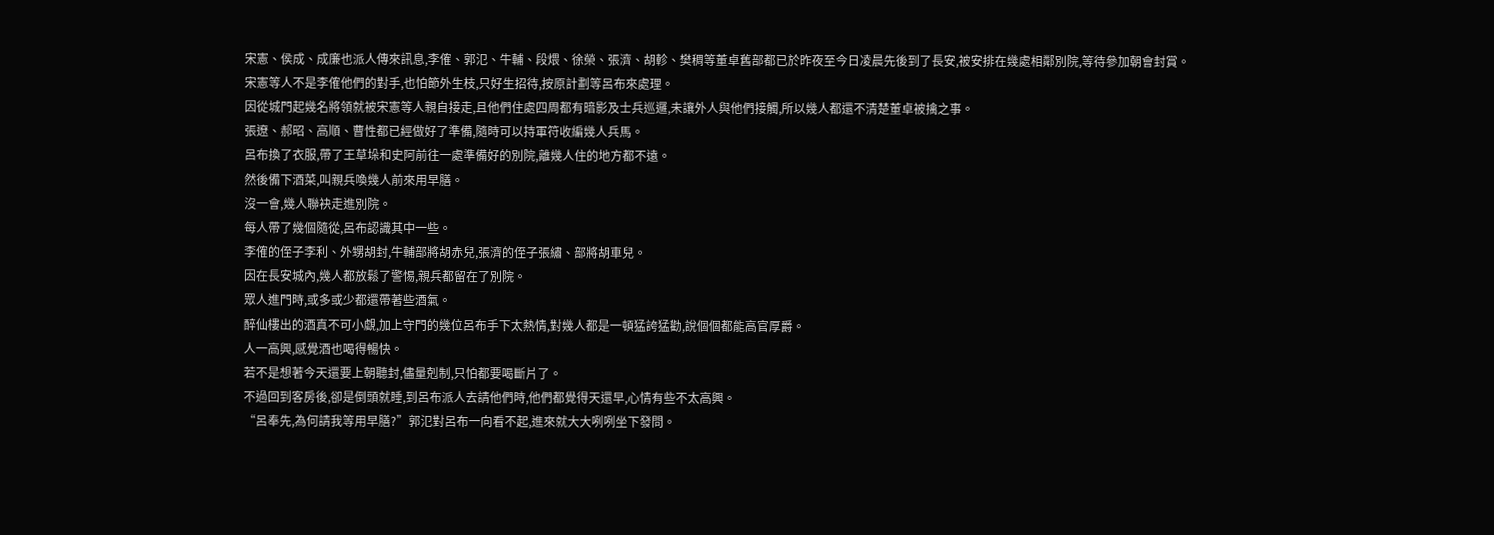宋憲、侯成、成廉也派人傳來訊息,李傕、郭氾、牛輔、段煨、徐榮、張濟、胡軫、樊稠等董卓舊部都已於昨夜至今日凌晨先後到了長安,被安排在幾處相鄰別院,等待參加朝會封賞。
宋憲等人不是李傕他們的對手,也怕節外生枝,只好生招待,按原計劃等呂布來處理。
因從城門起幾名將領就被宋憲等人親自接走,且他們住處四周都有暗影及士兵巡邏,未讓外人與他們接觸,所以幾人都還不清楚董卓被擒之事。
張遼、郝昭、高順、曹性都已經做好了準備,隨時可以持軍符收編幾人兵馬。
呂布換了衣服,帶了王草垛和史阿前往一處準備好的別院,離幾人住的地方都不遠。
然後備下酒菜,叫親兵喚幾人前來用早膳。
沒一會,幾人聯袂走進別院。
每人帶了幾個隨從,呂布認識其中一些。
李傕的侄子李利、外甥胡封,牛輔部將胡赤兒,張濟的侄子張繡、部將胡車兒。
因在長安城內,幾人都放鬆了警惕,親兵都留在了別院。
眾人進門時,或多或少都還帶著些酒氣。
醉仙樓出的酒真不可小覷,加上守門的幾位呂布手下太熱情,對幾人都是一頓猛誇猛勸,說個個都能高官厚爵。
人一高興,感覺酒也喝得暢快。
若不是想著今天還要上朝聽封,儘量剋制,只怕都要喝斷片了。
不過回到客房後,卻是倒頭就睡,到呂布派人去請他們時,他們都覺得天還早,心情有些不太高興。
“呂奉先,為何請我等用早膳?”郭氾對呂布一向看不起,進來就大大咧咧坐下發問。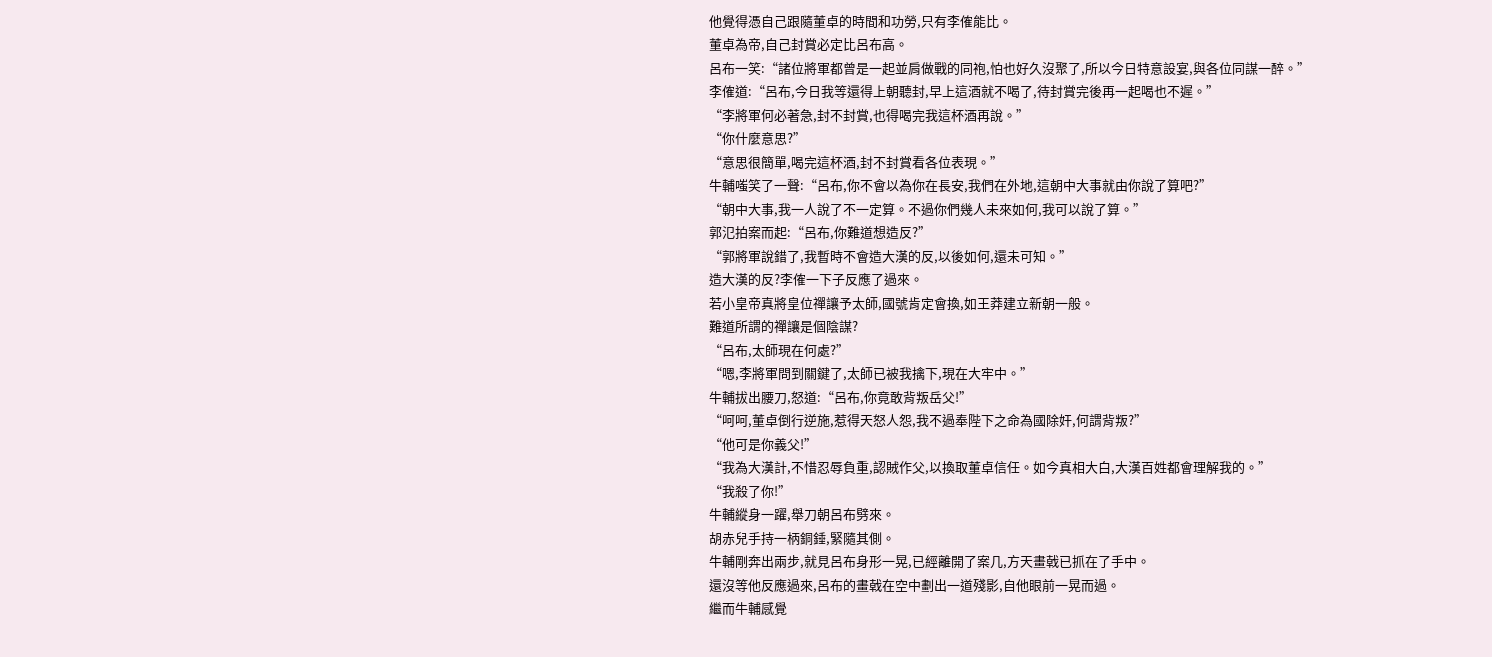他覺得憑自己跟隨董卓的時間和功勞,只有李傕能比。
董卓為帝,自己封賞必定比呂布高。
呂布一笑:“諸位將軍都曾是一起並肩做戰的同袍,怕也好久沒聚了,所以今日特意設宴,與各位同謀一醉。”
李傕道:“呂布,今日我等還得上朝聽封,早上這酒就不喝了,待封賞完後再一起喝也不遲。”
“李將軍何必著急,封不封賞,也得喝完我這杯酒再說。”
“你什麼意思?”
“意思很簡單,喝完這杯酒,封不封賞看各位表現。”
牛輔嗤笑了一聲:“呂布,你不會以為你在長安,我們在外地,這朝中大事就由你說了算吧?”
“朝中大事,我一人說了不一定算。不過你們幾人未來如何,我可以說了算。”
郭氾拍案而起:“呂布,你難道想造反?”
“郭將軍說錯了,我暫時不會造大漢的反,以後如何,還未可知。”
造大漢的反?李傕一下子反應了過來。
若小皇帝真將皇位禪讓予太師,國號肯定會換,如王莽建立新朝一般。
難道所謂的禪讓是個陰謀?
“呂布,太師現在何處?”
“嗯,李將軍問到關鍵了,太師已被我擒下,現在大牢中。”
牛輔拔出腰刀,怒道:“呂布,你竟敢背叛岳父!”
“呵呵,董卓倒行逆施,惹得天怒人怨,我不過奉陛下之命為國除奸,何謂背叛?”
“他可是你義父!”
“我為大漢計,不惜忍辱負重,認賊作父,以換取董卓信任。如今真相大白,大漢百姓都會理解我的。”
“我殺了你!”
牛輔縱身一躍,舉刀朝呂布劈來。
胡赤兒手持一柄銅錘,緊隨其側。
牛輔剛奔出兩步,就見呂布身形一晃,已經離開了案几,方天畫戟已抓在了手中。
還沒等他反應過來,呂布的畫戟在空中劃出一道殘影,自他眼前一晃而過。
繼而牛輔感覺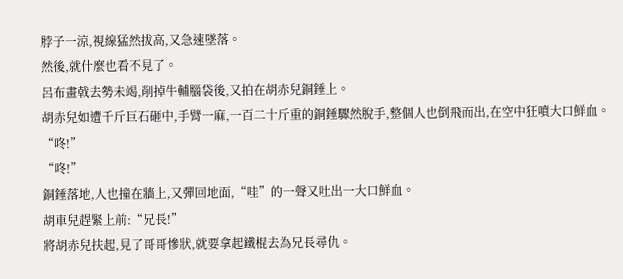脖子一涼,視線猛然拔高,又急速墜落。
然後,就什麼也看不見了。
呂布畫戟去勢未竭,削掉牛輔腦袋後,又拍在胡赤兒銅錘上。
胡赤兒如遭千斤巨石砸中,手臂一麻,一百二十斤重的銅錘驟然脫手,整個人也倒飛而出,在空中狂噴大口鮮血。
“咚!”
“咚!”
銅錘落地,人也撞在牆上,又彈回地面,“哇”的一聲又吐出一大口鮮血。
胡車兒趕緊上前:“兄長!”
將胡赤兒扶起,見了哥哥慘狀,就要拿起鐵棍去為兄長尋仇。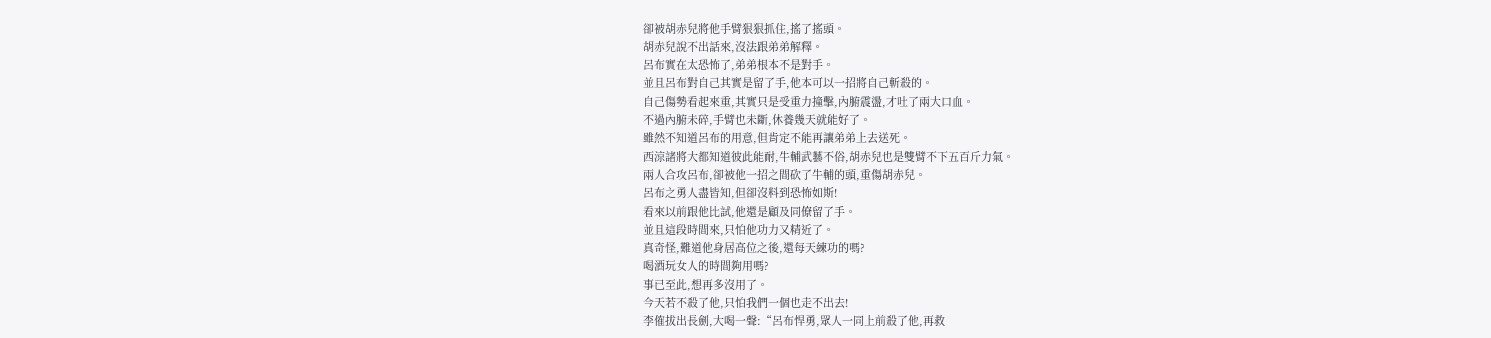卻被胡赤兒將他手臂狠狠抓住,搖了搖頭。
胡赤兒說不出話來,沒法跟弟弟解釋。
呂布實在太恐怖了,弟弟根本不是對手。
並且呂布對自己其實是留了手,他本可以一招將自己斬殺的。
自己傷勢看起來重,其實只是受重力撞擊,內腑震盪,才吐了兩大口血。
不過內腑未碎,手臂也未斷,休養幾天就能好了。
雖然不知道呂布的用意,但肯定不能再讓弟弟上去送死。
西涼諸將大都知道彼此能耐,牛輔武藝不俗,胡赤兒也是雙臂不下五百斤力氣。
兩人合攻呂布,卻被他一招之間砍了牛輔的頭,重傷胡赤兒。
呂布之勇人盡皆知,但卻沒料到恐怖如斯!
看來以前跟他比試,他還是顧及同僚留了手。
並且這段時間來,只怕他功力又精近了。
真奇怪,難道他身居高位之後,還每天練功的嗎?
喝酒玩女人的時間夠用嗎?
事已至此,想再多沒用了。
今天若不殺了他,只怕我們一個也走不出去!
李傕拔出長劍,大喝一聲:“呂布悍勇,眾人一同上前殺了他,再救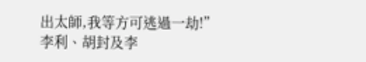出太師,我等方可逃過一劫!”
李利、胡封及李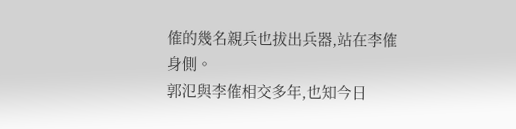傕的幾名親兵也拔出兵器,站在李傕身側。
郭氾與李傕相交多年,也知今日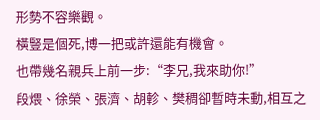形勢不容樂觀。
橫豎是個死,博一把或許還能有機會。
也帶幾名親兵上前一步:“李兄,我來助你!”
段煨、徐榮、張濟、胡軫、樊稠卻暫時未動,相互之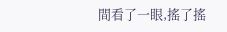間看了一眼,搖了搖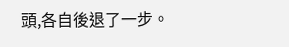頭,各自後退了一步。